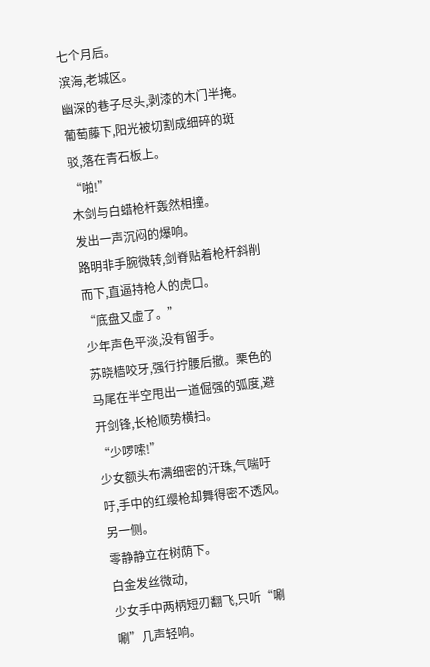七个月后。
滨海,老城区。
幽深的巷子尽头,剥漆的木门半掩。
葡萄藤下,阳光被切割成细碎的斑驳,落在青石板上。
“啪!”
木剑与白蜡枪杆轰然相撞。
发出一声沉闷的爆响。
路明非手腕微转,剑脊贴着枪杆斜削而下,直逼持枪人的虎口。
“底盘又虚了。”
少年声色平淡,没有留手。
苏晓樯咬牙,强行拧腰后撤。栗色的马尾在半空甩出一道倔强的弧度,避开剑锋,长枪顺势横扫。
“少啰嗦!”
少女额头布满细密的汗珠,气喘吁吁,手中的红缨枪却舞得密不透风。
另一侧。
零静静立在树荫下。
白金发丝微动,
少女手中两柄短刃翻飞,只听“唰唰”几声轻响。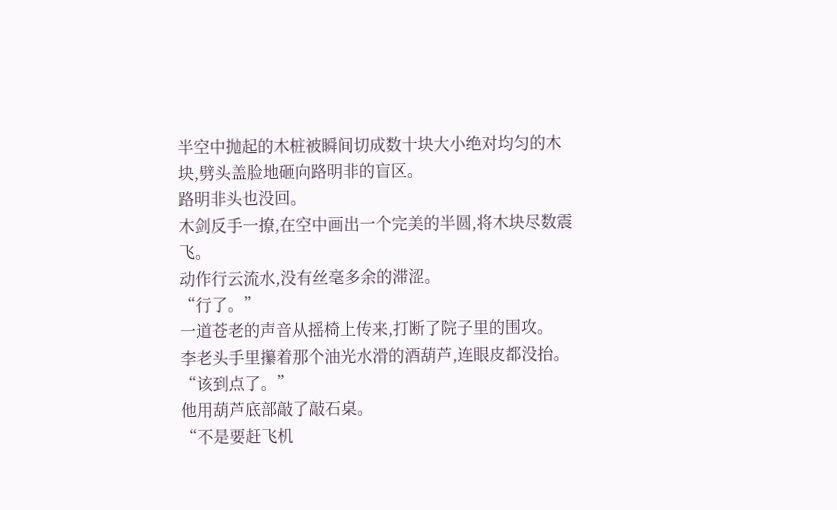半空中抛起的木桩被瞬间切成数十块大小绝对均匀的木块,劈头盖脸地砸向路明非的盲区。
路明非头也没回。
木剑反手一撩,在空中画出一个完美的半圆,将木块尽数震飞。
动作行云流水,没有丝毫多余的滞涩。
“行了。”
一道苍老的声音从摇椅上传来,打断了院子里的围攻。
李老头手里攥着那个油光水滑的酒葫芦,连眼皮都没抬。
“该到点了。”
他用葫芦底部敲了敲石桌。
“不是要赶飞机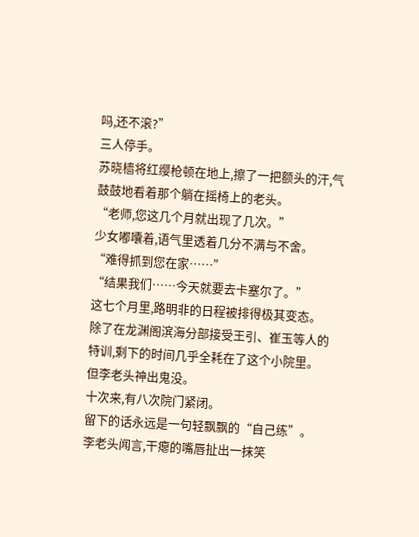吗,还不滚?”
三人停手。
苏晓樯将红缨枪顿在地上,擦了一把额头的汗,气鼓鼓地看着那个躺在摇椅上的老头。
“老师,您这几个月就出现了几次。”
少女嘟囔着,语气里透着几分不满与不舍。
“难得抓到您在家……”
“结果我们……今天就要去卡塞尔了。”
这七个月里,路明非的日程被排得极其变态。
除了在龙渊阁滨海分部接受王引、崔玉等人的特训,剩下的时间几乎全耗在了这个小院里。
但李老头神出鬼没。
十次来,有八次院门紧闭。
留下的话永远是一句轻飘飘的“自己练”。
李老头闻言,干瘪的嘴唇扯出一抹笑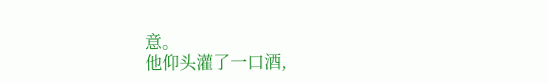意。
他仰头灌了一口酒,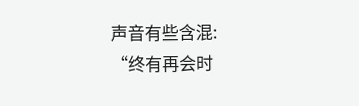声音有些含混:
“终有再会时